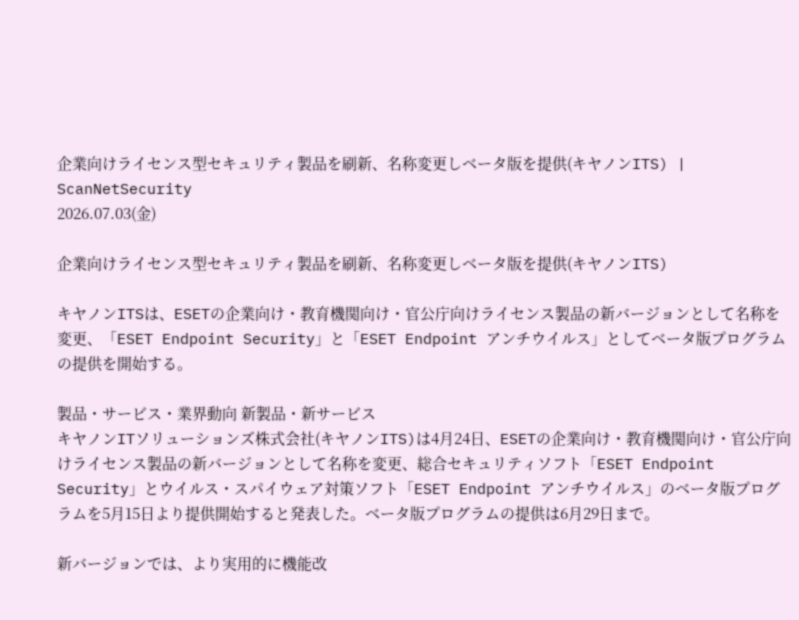企業向けライセンス型セキュリティ製品を刷新、名称変更しベータ版を提供(キヤノンITS) | ScanNetSecurity
2026.07.03(金)

企業向けライセンス型セキュリティ製品を刷新、名称変更しベータ版を提供(キヤノンITS)

キヤノンITSは、ESETの企業向け・教育機関向け・官公庁向けライセンス製品の新バージョンとして名称を変更、「ESET Endpoint Security」と「ESET Endpoint アンチウイルス」としてベータ版プログラムの提供を開始する。

製品・サービス・業界動向 新製品・新サービス
キヤノンITソリューションズ株式会社(キヤノンITS)は4月24日、ESETの企業向け・教育機関向け・官公庁向けライセンス製品の新バージョンとして名称を変更、総合セキュリティソフト「ESET Endpoint Security」とウイルス・スパイウェア対策ソフト「ESET Endpoint アンチウイルス」のベータ版プログラムを5月15日より提供開始すると発表した。ベータ版プログラムの提供は6月29日まで。

新バージョンでは、より実用的に機能改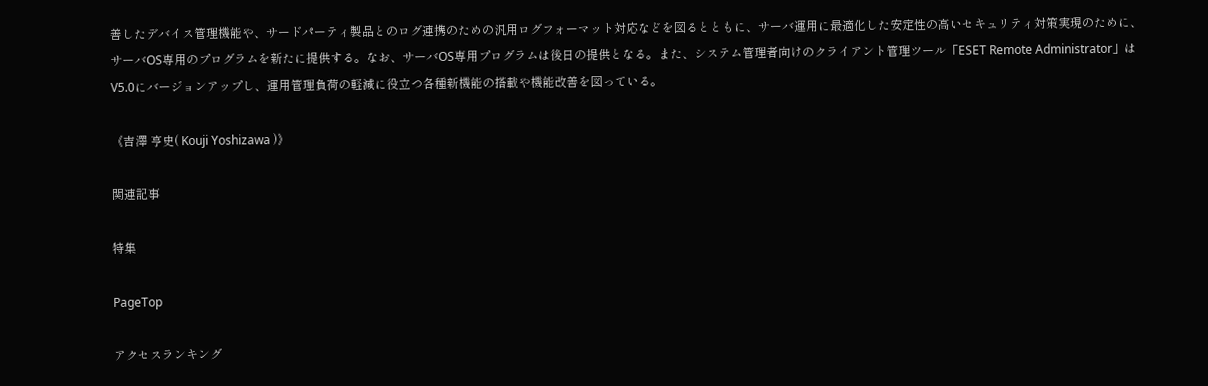善したデバイス管理機能や、サードパーティ製品とのログ連携のための汎用ログフォーマット対応などを図るとともに、サーバ運用に最適化した安定性の高いセキュリティ対策実現のために、サーバOS専用のプログラムを新たに提供する。なお、サーバOS専用プログラムは後日の提供となる。また、システム管理者向けのクライアント管理ツール「ESET Remote Administrator」はV5.0にバージョンアップし、運用管理負荷の軽減に役立つ各種新機能の搭載や機能改善を図っている。

《吉澤 亨史( Kouji Yoshizawa )》

関連記事

特集

PageTop

アクセスランキング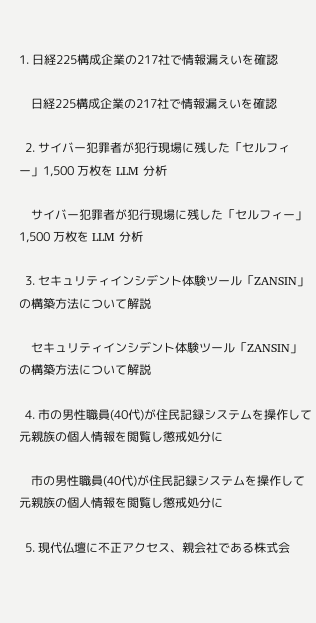1. 日経225構成企業の217社で情報漏えいを確認

    日経225構成企業の217社で情報漏えいを確認

  2. サイバー犯罪者が犯行現場に残した「セルフィー」1,500 万枚を LLM 分析

    サイバー犯罪者が犯行現場に残した「セルフィー」1,500 万枚を LLM 分析

  3. セキュリティインシデント体験ツール「ZANSIN」の構築方法について解説

    セキュリティインシデント体験ツール「ZANSIN」の構築方法について解説

  4. 市の男性職員(40代)が住民記録システムを操作して元親族の個人情報を閲覧し懲戒処分に

    市の男性職員(40代)が住民記録システムを操作して元親族の個人情報を閲覧し懲戒処分に

  5. 現代仏壇に不正アクセス、親会社である株式会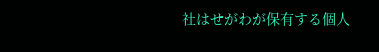社はせがわが保有する個人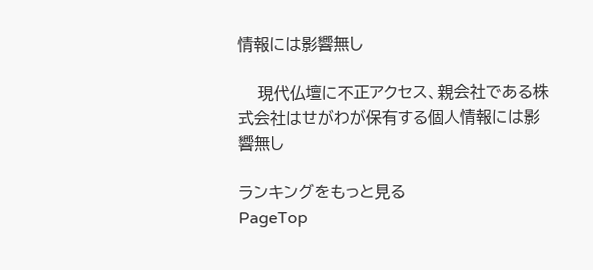情報には影響無し

    現代仏壇に不正アクセス、親会社である株式会社はせがわが保有する個人情報には影響無し

ランキングをもっと見る
PageTop